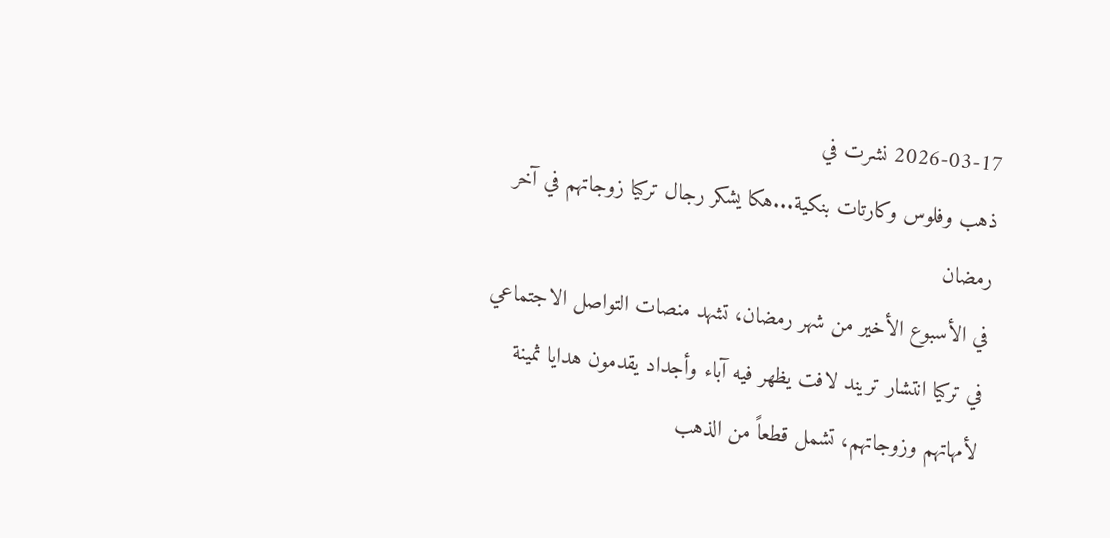2026-03-17 نشرت في
ذهب وفلوس وكارتات بنكية...هكا يشكر رجال تركيا زوجاتهم في آخر رمضان
في الأسبوع الأخير من شهر رمضان، تشهد منصات التواصل الاجتماعي في تركيا انتشار تريند لافت يظهر فيه آباء وأجداد يقدمون هدايا ثمينة لأمهاتهم وزوجاتهم، تشمل قطعاً من الذهب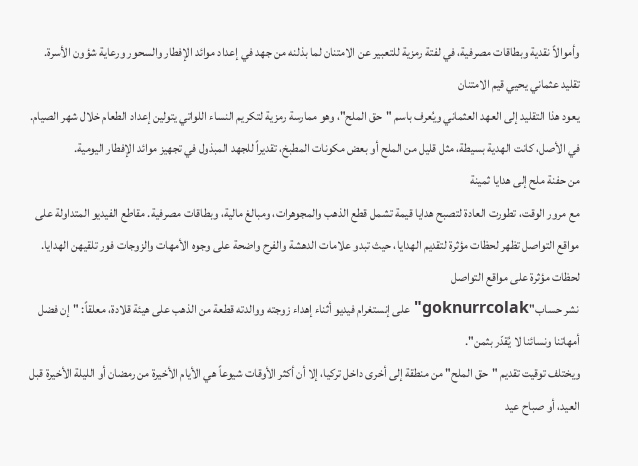وأموالاً نقدية وبطاقات مصرفية، في لفتة رمزية للتعبير عن الامتنان لما بذلنه من جهد في إعداد موائد الإفطار والسحور ورعاية شؤون الأسرة.
تقليد عثماني يحيي قيم الامتنان
يعود هذا التقليد إلى العهد العثماني ويُعرف باسم "حق الملح"، وهو ممارسة رمزية لتكريم النساء اللواتي يتولين إعداد الطعام خلال شهر الصيام. في الأصل، كانت الهدية بسيطة، مثل قليل من الملح أو بعض مكونات المطبخ، تقديراً للجهد المبذول في تجهيز موائد الإفطار اليومية.
من حفنة ملح إلى هدايا ثمينة
مع مرور الوقت، تطورت العادة لتصبح هدايا قيمة تشمل قطع الذهب والمجوهرات، ومبالغ مالية، وبطاقات مصرفية. مقاطع الفيديو المتداولة على مواقع التواصل تظهر لحظات مؤثرة لتقديم الهدايا، حيث تبدو علامات الدهشة والفرح واضحة على وجوه الأمهات والزوجات فور تلقيهن الهدايا.
لحظات مؤثرة على مواقع التواصل
نشر حساب"goknurrcolak" على إنستغرام فيديو أثناء إهداء زوجته ووالدته قطعة من الذهب على هيئة قلادة، معلقاً: "إن فضل أمهاتنا ونسائنا لا يُقدّر بثمن".
ويختلف توقيت تقديم "حق الملح" من منطقة إلى أخرى داخل تركيا، إلا أن أكثر الأوقات شيوعاً هي الأيام الأخيرة من رمضان أو الليلة الأخيرة قبل العيد، أو صباح عيد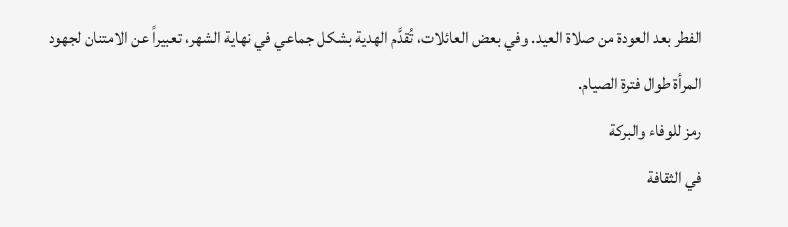الفطر بعد العودة من صلاة العيد. وفي بعض العائلات، تُقدَّم الهدية بشكل جماعي في نهاية الشهر، تعبيراً عن الامتنان لجهود المرأة طوال فترة الصيام.
رمز للوفاء والبركة
في الثقافة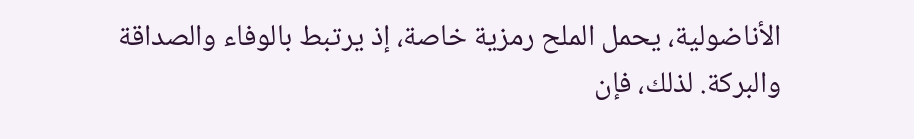الأناضولية، يحمل الملح رمزية خاصة، إذ يرتبط بالوفاء والصداقة والبركة. لذلك، فإن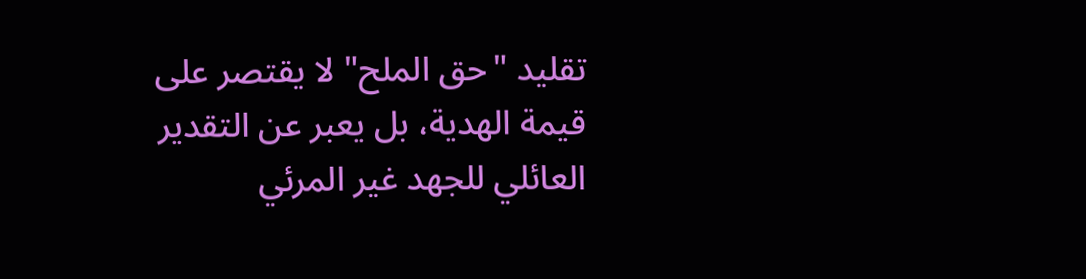تقليد "حق الملح" لا يقتصر على قيمة الهدية، بل يعبر عن التقدير العائلي للجهد غير المرئي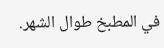في المطبخ طوال الشهر.